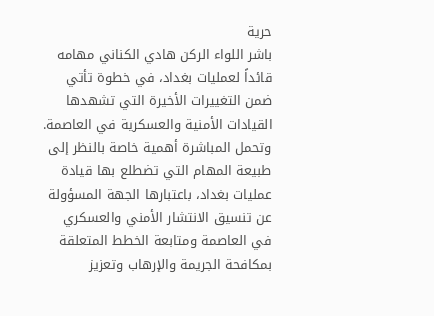حرية
باشر اللواء الركن هادي الكناني مهامه قائداً لعمليات بغداد، في خطوة تأتي ضمن التغييرات الأخيرة التي تشهدها القيادات الأمنية والعسكرية في العاصمة.
وتحمل المباشرة أهمية خاصة بالنظر إلى طبيعة المهام التي تضطلع بها قيادة عمليات بغداد، باعتبارها الجهة المسؤولة عن تنسيق الانتشار الأمني والعسكري في العاصمة ومتابعة الخطط المتعلقة بمكافحة الجريمة والإرهاب وتعزيز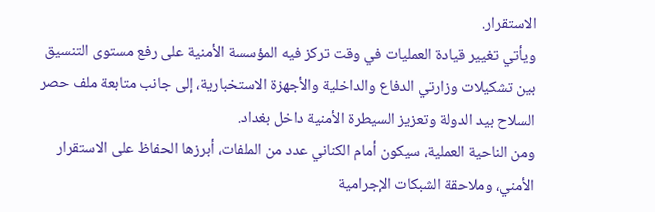الاستقرار.
ويأتي تغيير قيادة العمليات في وقت تركز فيه المؤسسة الأمنية على رفع مستوى التنسيق بين تشكيلات وزارتي الدفاع والداخلية والأجهزة الاستخبارية، إلى جانب متابعة ملف حصر السلاح بيد الدولة وتعزيز السيطرة الأمنية داخل بغداد.
ومن الناحية العملية، سيكون أمام الكناني عدد من الملفات، أبرزها الحفاظ على الاستقرار الأمني، وملاحقة الشبكات الإجرامية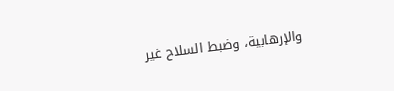والإرهابية، وضبط السلاح غير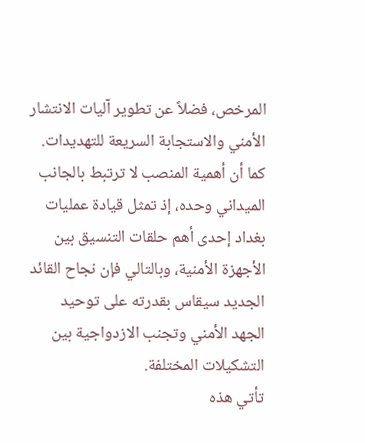المرخص، فضلاً عن تطوير آليات الانتشار الأمني والاستجابة السريعة للتهديدات.
كما أن أهمية المنصب لا ترتبط بالجانب الميداني وحده، إذ تمثل قيادة عمليات بغداد إحدى أهم حلقات التنسيق بين الأجهزة الأمنية، وبالتالي فإن نجاح القائد الجديد سيقاس بقدرته على توحيد الجهد الأمني وتجنب الازدواجية بين التشكيلات المختلفة.
تأتي هذه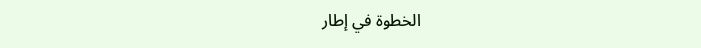الخطوة في إطار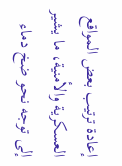إعادة ترتيب بعض المواقع العسكرية والأمنية، ما يشير إلى توجه نحو ضخ دماء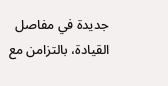جديدة في مفاصل القيادة، بالتزامن مع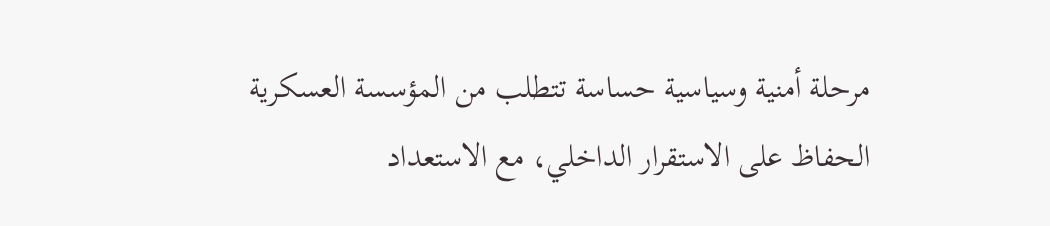مرحلة أمنية وسياسية حساسة تتطلب من المؤسسة العسكرية الحفاظ على الاستقرار الداخلي، مع الاستعداد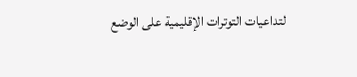لتداعيات التوترات الإقليمية على الوضع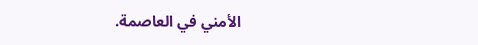الأمني في العاصمة.